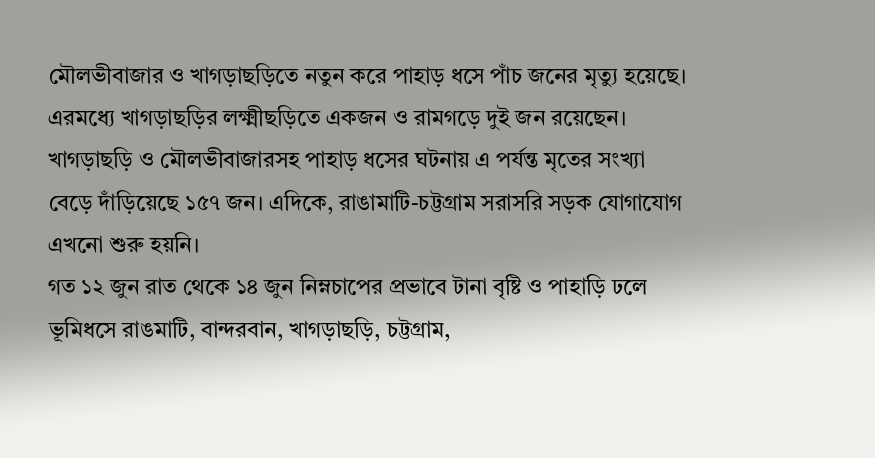মৌলভীবাজার ও খাগড়াছড়িতে নতুন করে পাহাড় ধসে পাঁচ জনের মৃত্যু হয়েছে। এরমধ্যে খাগড়াছড়ির লক্ষ্মীছড়িতে একজন ও রামগড়ে দুই জন রয়েছেন। খাগড়াছড়ি ও মৌলভীবাজারসহ পাহাড় ধসের ঘটনায় এ পর্যন্ত মৃতের সংখ্যা বেড়ে দাঁড়িয়েছে ১৫৭ জন। এদিকে, রাঙামাটি-চট্টগ্রাম সরাসরি সড়ক যোগাযোগ এখনো শুরু হয়নি।
গত ১২ জুন রাত থেকে ১৪ জুন নিম্নচাপের প্রভাবে টানা বৃষ্টি ও পাহাড়ি ঢলে ভূমিধসে রাঙমাটি, বান্দরবান, খাগড়াছড়ি, চট্টগ্রাম,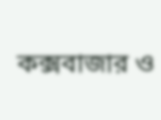কক্সবাজার ও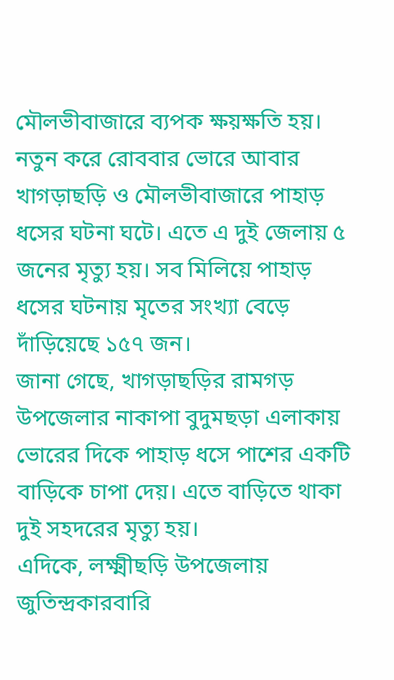মৌলভীবাজারে ব্যপক ক্ষয়ক্ষতি হয়।
নতুন করে রোববার ভোরে আবার খাগড়াছড়ি ও মৌলভীবাজারে পাহাড় ধসের ঘটনা ঘটে। এতে এ দুই জেলায় ৫ জনের মৃত্যু হয়। সব মিলিয়ে পাহাড় ধসের ঘটনায় মৃতের সংখ্যা বেড়ে দাঁড়িয়েছে ১৫৭ জন।
জানা গেছে, খাগড়াছড়ির রামগড় উপজেলার নাকাপা বুদুমছড়া এলাকায় ভোরের দিকে পাহাড় ধসে পাশের একটি বাড়িকে চাপা দেয়। এতে বাড়িতে থাকা দুই সহদরের মৃত্যু হয়।
এদিকে, লক্ষ্মীছড়ি উপজেলায় জুতিন্দ্রকারবারি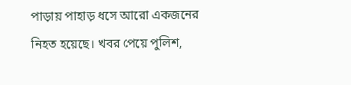পাড়ায় পাহাড় ধসে আরো একজনের নিহত হয়েছে। খবর পেয়ে পুলিশ,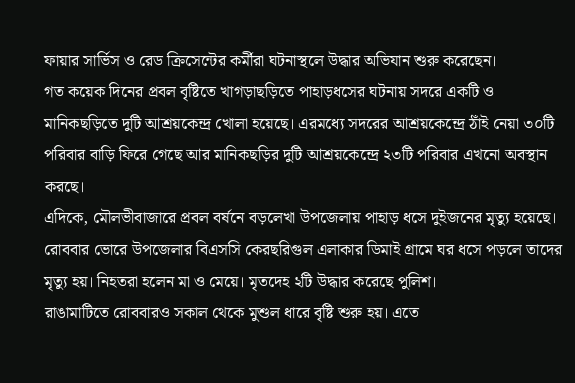ফায়ার সার্ভিস ও রেড ক্রিসেন্টের কর্মীরা ঘটনাস্থলে উদ্ধার অভিযান শুরু করেছেন।
গত কয়েক দিনের প্রবল বৃষ্টিতে খাগড়াছড়িতে পাহাড়ধসের ঘটনায় সদরে একটি ও মানিকছড়িতে দুটি আশ্রয়কেন্দ্র খোলা হয়েছে। এরমধ্যে সদরের আশ্রয়কেন্দ্রে ঠাঁই নেয়া ৩০টি পরিবার বাড়ি ফিরে গেছে আর মানিকছড়ির দুটি আশ্রয়কেন্দ্রে ২৩টি পরিবার এখনো অবস্থান করছে।
এদিকে, মৌলভীবাজারে প্রবল বর্ষনে বড়লেখা উপজেলায় পাহাড় ধসে দুইজনের মৃত্যু হয়েছে। রোববার ভোরে উপজেলার বিএসসি কেরছরিগুল এলাকার ডিমাই গ্রামে ঘর ধসে পড়লে তাদের মৃত্যু হয়। নিহতরা হলেন মা ও মেয়ে। মৃতদেহ ২টি উদ্ধার করেছে পুলিশ।
রাঙামাটিতে রোববারও সকাল থেকে মুশুল ধারে বৃষ্টি শুরু হয়। এতে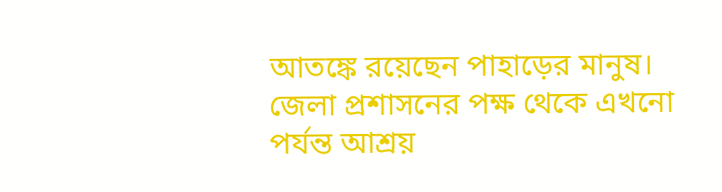আতঙ্কে রয়েছেন পাহাড়ের মানুষ। জেলা প্রশাসনের পক্ষ থেকে এখনো পর্যন্ত আশ্রয়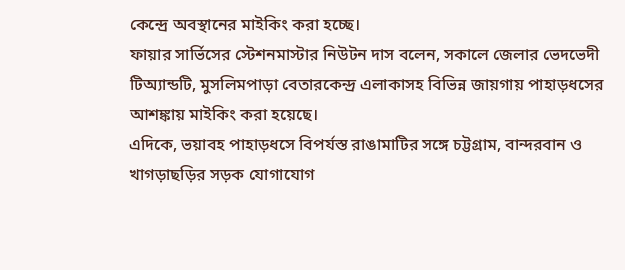কেন্দ্রে অবস্থানের মাইকিং করা হচ্ছে।
ফায়ার সার্ভিসের স্টেশনমাস্টার নিউটন দাস বলেন, সকালে জেলার ভেদভেদী টিঅ্যান্ডটি, মুসলিমপাড়া বেতারকেন্দ্র এলাকাসহ বিভিন্ন জায়গায় পাহাড়ধসের আশঙ্কায় মাইকিং করা হয়েছে।
এদিকে, ভয়াবহ পাহাড়ধসে বিপর্যস্ত রাঙামাটির সঙ্গে চট্টগ্রাম, বান্দরবান ও খাগড়াছড়ির সড়ক যোগাযোগ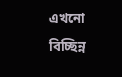এখনো বিচ্ছিন্ন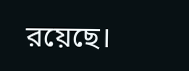রয়েছে।